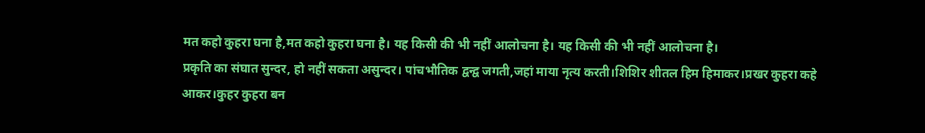मत कहो कुहरा घना है,मत कहो कुहरा घना है। यह किसी की भी नहीं आलोचना है। यह किसी की भी नहीं आलोचना है।
प्रकृति का संघात सुन्दर, हो नहीं सकता असुन्दर। पांचभौतिक द्वन्द्व जगती,जहां माया नृत्य करती।शिशिर शीतल हिम हिमाकर।प्रखर कुहरा कहे आकर।कुहर कुहरा बन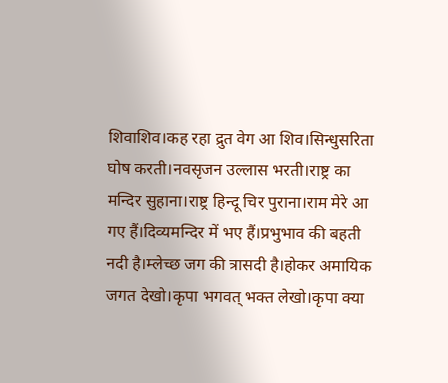शिवाशिव।कह रहा द्रुत वेग आ शिव।सिन्धुसरिता घोष करती।नवसृजन उल्लास भरती।राष्ट्र का मन्दिर सुहाना।राष्ट्र हिन्दू चिर पुराना।राम मेरे आ गए हैं।दिव्यमन्दिर में भए हैं।प्रभुभाव की बहती नदी है।म्लेच्छ जग की त्रासदी है।होकर अमायिक जगत देखो।कृपा भगवत् भक्त लेखो।कृपा क्या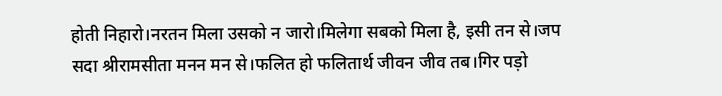होती निहारो।नरतन मिला उसको न जारो।मिलेगा सबको मिला है, इसी तन से।जप सदा श्रीरामसीता मनन मन से।फलित हो फलितार्थ जीवन जीव तब।गिर पड़ो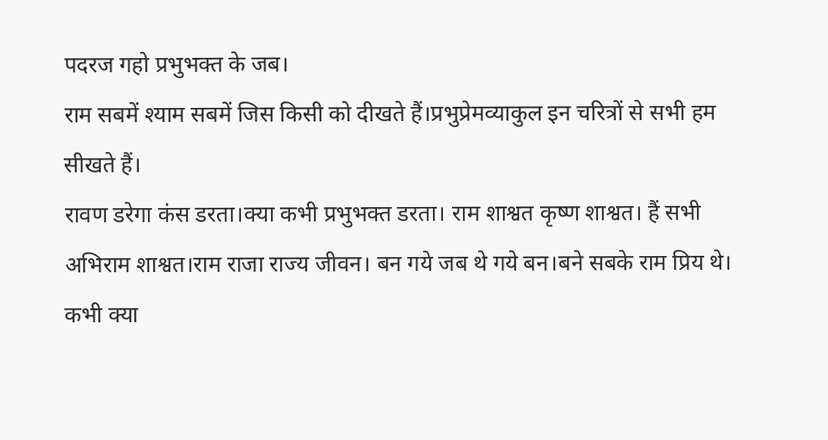पदरज गहो प्रभुभक्त के जब।
राम सबमें श्याम सबमें जिस किसी को दीखते हैं।प्रभुप्रेमव्याकुल इन चरित्रों से सभी हम सीखते हैं।
रावण डरेगा कंस डरता।क्या कभी प्रभुभक्त डरता। राम शाश्वत कृष्ण शाश्वत। हैं सभी अभिराम शाश्वत।राम राजा राज्य जीवन। बन गये जब थे गये बन।बने सबके राम प्रिय थे। कभी क्या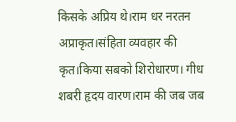किसके अप्रिय थे।राम धर नरतन अप्राकृत।संहिता व्यवहार की कृत।किया सबको शिरोधारण। गीध शबरी हृदय वारण।राम की जब जब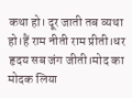कथा हो। दूर जाती तब व्यथा हो।हैं राम नीती राम प्रीती।धर हृदय सब जंग जीती।मोद का मोदक लिया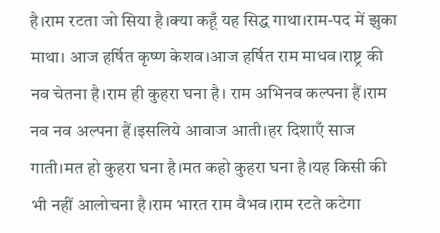है।राम रटता जो सिया है।क्या कहूँ यह सिद्ध गाथा।राम-पद में झुका माथा। आज हर्षित कृष्ण केशव।आज हर्षित राम माधव।राष्ट्र की नव चेतना है।राम ही कुहरा घना है। राम अभिनव कल्पना हैं।राम नव नव अल्पना हैं।इसलिये आवाज आती।हर दिशाएँ साज गाती।मत हो कुहरा घना है।मत कहो कुहरा घना है।यह किसी की भी नहीं आलोचना है।राम भारत राम वैभव।राम रटते कटेगा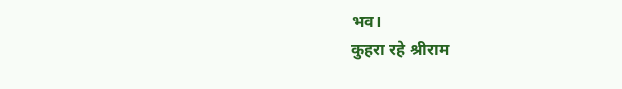भव।
कुहरा रहे श्रीराम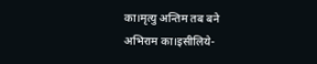का।मृत्यु अन्तिम तब बने अभिराम का।इसीलिये-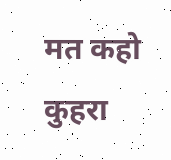मत कहो कुहरा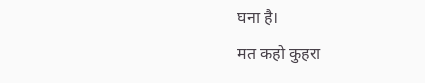घना है।
मत कहो कुहरा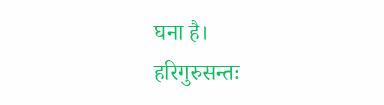घना है।
हरिगुरुसन्तः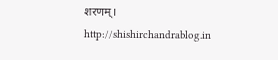शरणम्।
http://shishirchandrablog.in